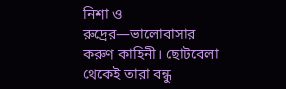নিশা ও রুদ্রের—ভালোবাসার করুণ কাহিনী। ছোটবেলা থেকেই তারা বন্ধু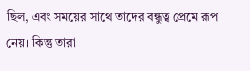ছিল, এবং সময়ের সাথে তাদের বন্ধুত্ব প্রেমে রূপ নেয়। কিন্তু তারা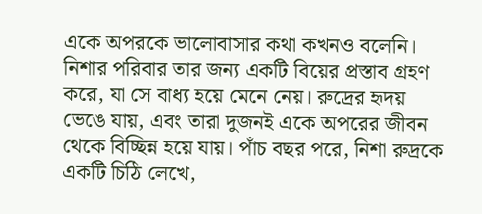একে অপরকে ভালোবাসার কথা কখনও বলেনি। নিশার পরিবার তার জন্য একটি বিয়ের প্রস্তাব গ্রহণ করে, যা সে বাধ্য হয়ে মেনে নেয়। রুদ্রের হৃদয় ভেঙে যায়, এবং তারা দুজনই একে অপরের জীবন থেকে বিচ্ছিন্ন হয়ে যায়। পাঁচ বছর পরে, নিশা রুদ্রকে একটি চিঠি লেখে,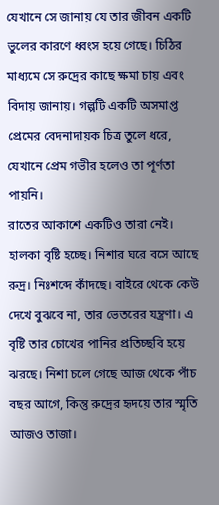যেখানে সে জানায় যে তার জীবন একটি ভুলের কারণে ধ্বংস হয়ে গেছে। চিঠির মাধ্যমে সে রুদ্রের কাছে ক্ষমা চায় এবং বিদায় জানায়। গল্পটি একটি অসমাপ্ত প্রেমের বেদনাদায়ক চিত্র তুলে ধরে, যেখানে প্রেম গভীর হলেও তা পূর্ণতা পায়নি।
রাতের আকাশে একটিও তারা নেই। হালকা বৃষ্টি হচ্ছে। নিশার ঘরে বসে আছে রুদ্র। নিঃশব্দে কাঁদছে। বাইরে থেকে কেউ দেখে বুঝবে না, তার ভেতরের যন্ত্রণা। এ বৃষ্টি তার চোখের পানির প্রতিচ্ছবি হয়ে ঝরছে। নিশা চলে গেছে আজ থেকে পাঁচ বছর আগে, কিন্তু রুদ্রের হৃদয়ে তার স্মৃতি আজও তাজা।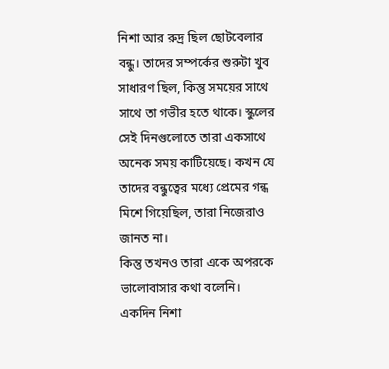নিশা আর রুদ্র ছিল ছোটবেলার বন্ধু। তাদের সম্পর্কের শুরুটা খুব সাধারণ ছিল, কিন্তু সময়ের সাথে সাথে তা গভীর হতে থাকে। স্কুলের সেই দিনগুলোতে তারা একসাথে অনেক সময় কাটিয়েছে। কখন যে তাদের বন্ধুত্বের মধ্যে প্রেমের গন্ধ মিশে গিয়েছিল, তারা নিজেরাও জানত না।
কিন্তু তখনও তারা একে অপরকে ভালোবাসার কথা বলেনি।
একদিন নিশা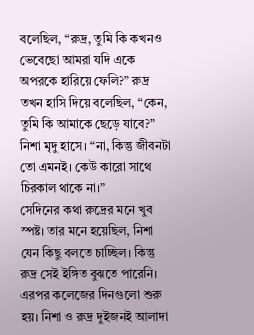বলেছিল, “রুদ্র, তুমি কি কখনও ভেবেছো আমরা যদি একে অপরকে হারিয়ে ফেলি?” রুদ্র তখন হাসি দিয়ে বলেছিল, “কেন, তুমি কি আমাকে ছেড়ে যাবে?” নিশা মৃদু হাসে। “না, কিন্তু জীবনটা তো এমনই। কেউ কারো সাথে চিরকাল থাকে না।”
সেদিনের কথা রুদ্রের মনে খুব স্পষ্ট। তার মনে হয়েছিল, নিশা যেন কিছু বলতে চাচ্ছিল। কিন্তু রুদ্র সেই ইঙ্গিত বুঝতে পারেনি।
এরপর কলেজের দিনগুলো শুরু হয়। নিশা ও রুদ্র দুইজনই আলাদা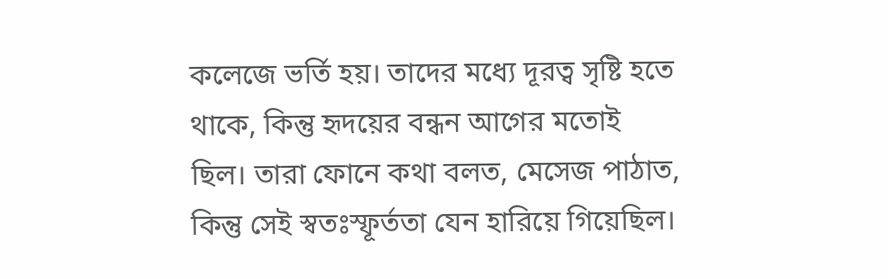কলেজে ভর্তি হয়। তাদের মধ্যে দূরত্ব সৃষ্টি হতে থাকে, কিন্তু হৃদয়ের বন্ধন আগের মতোই ছিল। তারা ফোনে কথা বলত, মেসেজ পাঠাত, কিন্তু সেই স্বতঃস্ফূর্ততা যেন হারিয়ে গিয়েছিল।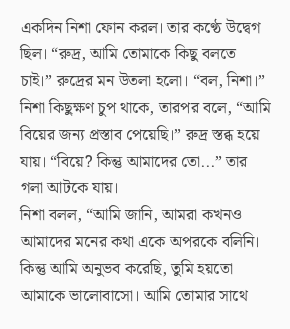একদিন নিশা ফোন করল। তার কণ্ঠে উদ্বেগ ছিল। “রুদ্র, আমি তোমাকে কিছু বলতে চাই।” রুদ্রের মন উতলা হলো। “বল, নিশা।” নিশা কিছুক্ষণ চুপ থাকে, তারপর বলে, “আমি বিয়ের জন্য প্রস্তাব পেয়েছি।” রুদ্র স্তব্ধ হয়ে যায়। “বিয়ে? কিন্তু আমাদের তো...” তার গলা আটকে যায়।
নিশা বলল, “আমি জানি, আমরা কখনও আমাদের মনের কথা একে অপরকে বলিনি। কিন্তু আমি অনুভব করেছি, তুমি হয়তো আমাকে ভালোবাসো। আমি তোমার সাথে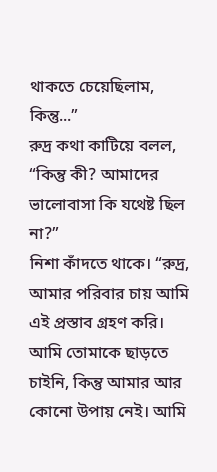থাকতে চেয়েছিলাম, কিন্তু...”
রুদ্র কথা কাটিয়ে বলল, “কিন্তু কী? আমাদের ভালোবাসা কি যথেষ্ট ছিল না?”
নিশা কাঁদতে থাকে। “রুদ্র, আমার পরিবার চায় আমি এই প্রস্তাব গ্রহণ করি। আমি তোমাকে ছাড়তে চাইনি, কিন্তু আমার আর কোনো উপায় নেই। আমি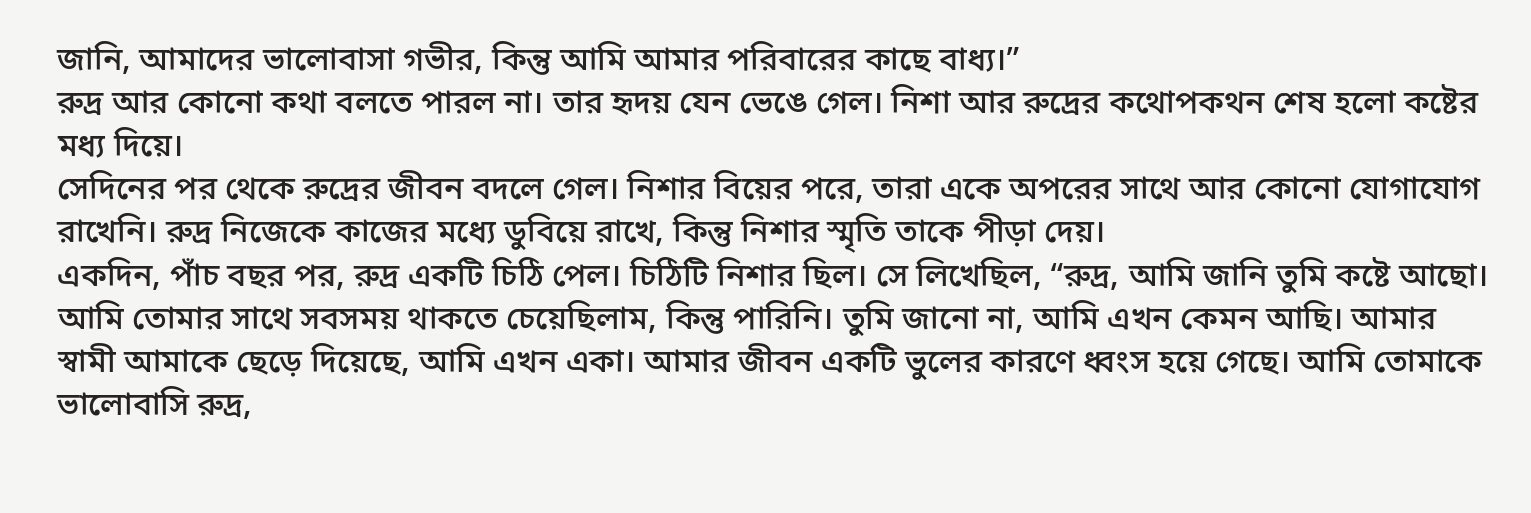জানি, আমাদের ভালোবাসা গভীর, কিন্তু আমি আমার পরিবারের কাছে বাধ্য।”
রুদ্র আর কোনো কথা বলতে পারল না। তার হৃদয় যেন ভেঙে গেল। নিশা আর রুদ্রের কথোপকথন শেষ হলো কষ্টের মধ্য দিয়ে।
সেদিনের পর থেকে রুদ্রের জীবন বদলে গেল। নিশার বিয়ের পরে, তারা একে অপরের সাথে আর কোনো যোগাযোগ রাখেনি। রুদ্র নিজেকে কাজের মধ্যে ডুবিয়ে রাখে, কিন্তু নিশার স্মৃতি তাকে পীড়া দেয়।
একদিন, পাঁচ বছর পর, রুদ্র একটি চিঠি পেল। চিঠিটি নিশার ছিল। সে লিখেছিল, “রুদ্র, আমি জানি তুমি কষ্টে আছো। আমি তোমার সাথে সবসময় থাকতে চেয়েছিলাম, কিন্তু পারিনি। তুমি জানো না, আমি এখন কেমন আছি। আমার স্বামী আমাকে ছেড়ে দিয়েছে, আমি এখন একা। আমার জীবন একটি ভুলের কারণে ধ্বংস হয়ে গেছে। আমি তোমাকে ভালোবাসি রুদ্র,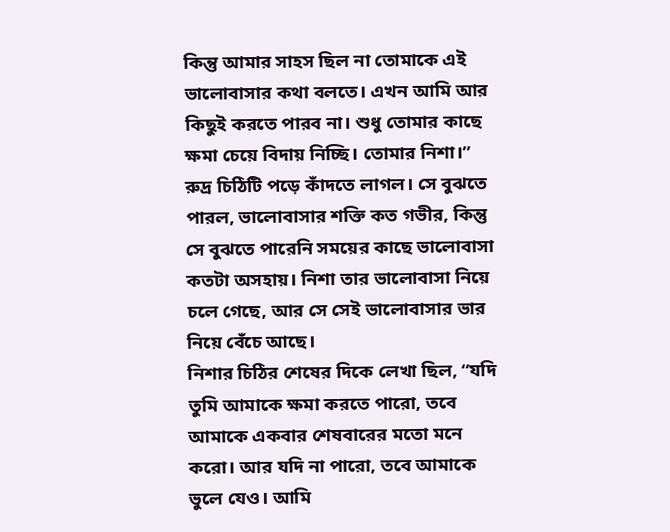কিন্তু আমার সাহস ছিল না তোমাকে এই ভালোবাসার কথা বলতে। এখন আমি আর কিছুই করতে পারব না। শুধু তোমার কাছে ক্ষমা চেয়ে বিদায় নিচ্ছি। তোমার নিশা।”
রুদ্র চিঠিটি পড়ে কাঁদতে লাগল। সে বুঝতে পারল, ভালোবাসার শক্তি কত গভীর, কিন্তু সে বুঝতে পারেনি সময়ের কাছে ভালোবাসা কতটা অসহায়। নিশা তার ভালোবাসা নিয়ে চলে গেছে, আর সে সেই ভালোবাসার ভার নিয়ে বেঁচে আছে।
নিশার চিঠির শেষের দিকে লেখা ছিল, “যদি তুমি আমাকে ক্ষমা করতে পারো, তবে আমাকে একবার শেষবারের মতো মনে করো। আর যদি না পারো, তবে আমাকে ভুলে যেও। আমি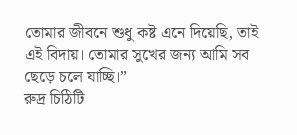তোমার জীবনে শুধু কষ্ট এনে দিয়েছি, তাই এই বিদায়। তোমার সুখের জন্য আমি সব ছেড়ে চলে যাচ্ছি।”
রুদ্র চিঠিটি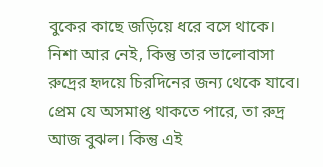বুকের কাছে জড়িয়ে ধরে বসে থাকে। নিশা আর নেই, কিন্তু তার ভালোবাসা রুদ্রের হৃদয়ে চিরদিনের জন্য থেকে যাবে।
প্রেম যে অসমাপ্ত থাকতে পারে, তা রুদ্র আজ বুঝল। কিন্তু এই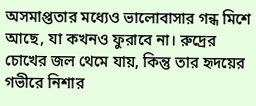অসমাপ্ততার মধ্যেও ভালোবাসার গন্ধ মিশে আছে, যা কখনও ফুরাবে না। রুদ্রের চোখের জল থেমে যায়, কিন্তু তার হৃদয়ের গভীরে নিশার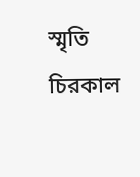স্মৃতি চিরকাল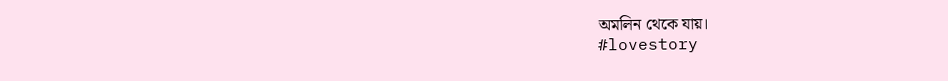অমলিন থেকে যায়।
#lovestory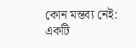কোন মন্তব্য নেই:
একটি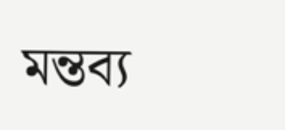মন্তব্য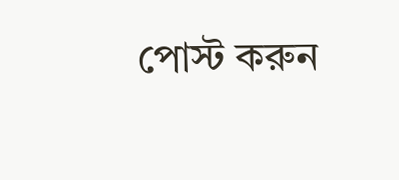পোস্ট করুন